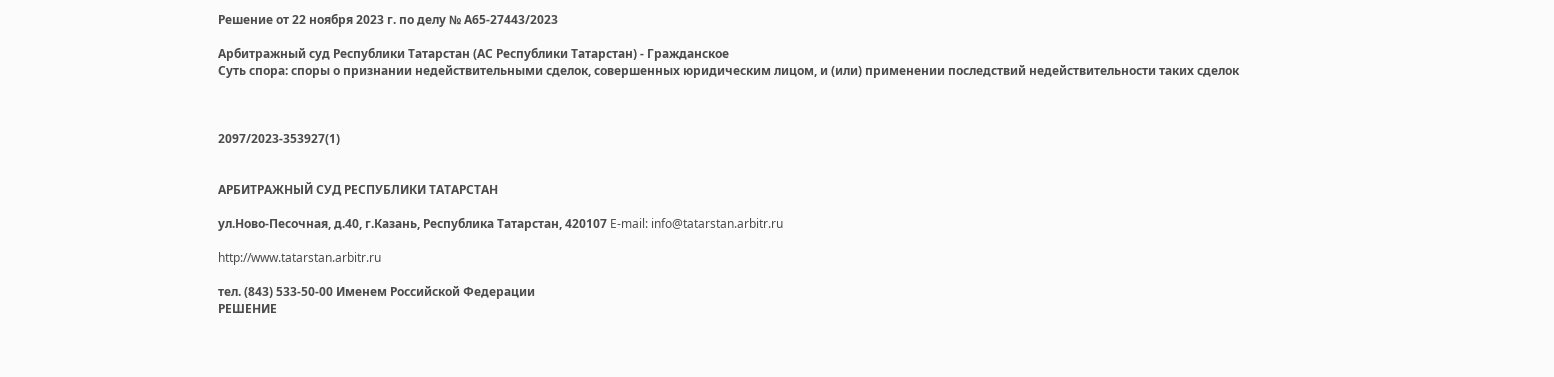Решение от 22 ноября 2023 г. по делу № А65-27443/2023

Арбитражный суд Республики Татарстан (АС Республики Татарстан) - Гражданское
Суть спора: споры о признании недействительными сделок, совершенных юридическим лицом, и (или) применении последствий недействительности таких сделок



2097/2023-353927(1)


АРБИТРАЖНЫЙ СУД РЕСПУБЛИКИ ТАТАРСТАН

ул.Ново-Песочная, д.40, г.Казань, Республика Татарстан, 420107 E-mail: info@tatarstan.arbitr.ru

http://www.tatarstan.arbitr.ru

тел. (843) 533-50-00 Именем Российской Федерации
РЕШЕНИЕ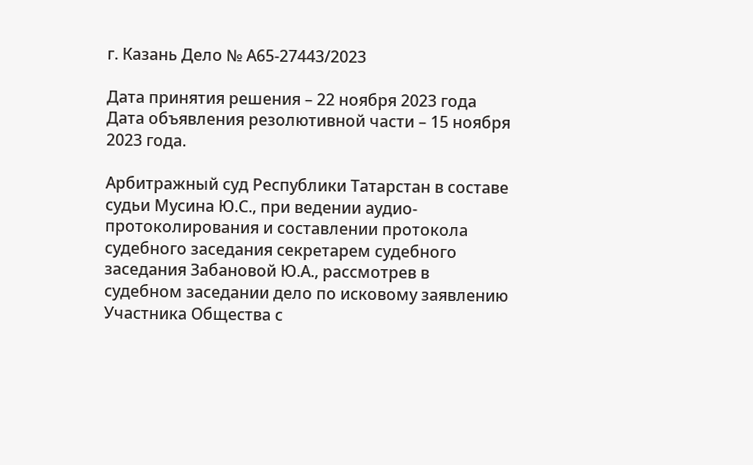г. Казань Дело № А65-27443/2023

Дата принятия решения – 22 ноября 2023 года Дата объявления резолютивной части – 15 ноября 2023 года.

Арбитражный суд Республики Татарстан в составе судьи Мусина Ю.С., при ведении аудио-протоколирования и составлении протокола судебного заседания секретарем судебного заседания Забановой Ю.А., рассмотрев в судебном заседании дело по исковому заявлению Участника Общества с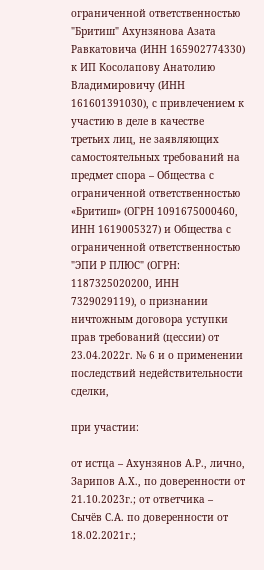ограниченной ответственностью "Бритиш" Ахунзянова Азата Равкатовича (ИНН 165902774330) к ИП Косолапову Анатолию Владимировичу (ИНН 161601391030), с привлечением к участию в деле в качестве третьих лиц, не заявляющих самостоятельных требований на предмет спора – Общества с ограниченной ответственностью «Бритиш» (ОГРН 1091675000460, ИНН 1619005327) и Общества с ограниченной ответственностью "ЭПИ Р ПЛЮС" (ОГРН: 1187325020200, ИНН 7329029119), о признании ничтожным договора уступки прав требований (цессии) от 23.04.2022г. № 6 и о применении последствий недействительности сделки,

при участии:

от истца – Ахунзянов А.Р., лично, Зарипов А.Х., по доверенности от 21.10.2023г.; от ответчика – Сычёв С.А. по доверенности от 18.02.2021г.;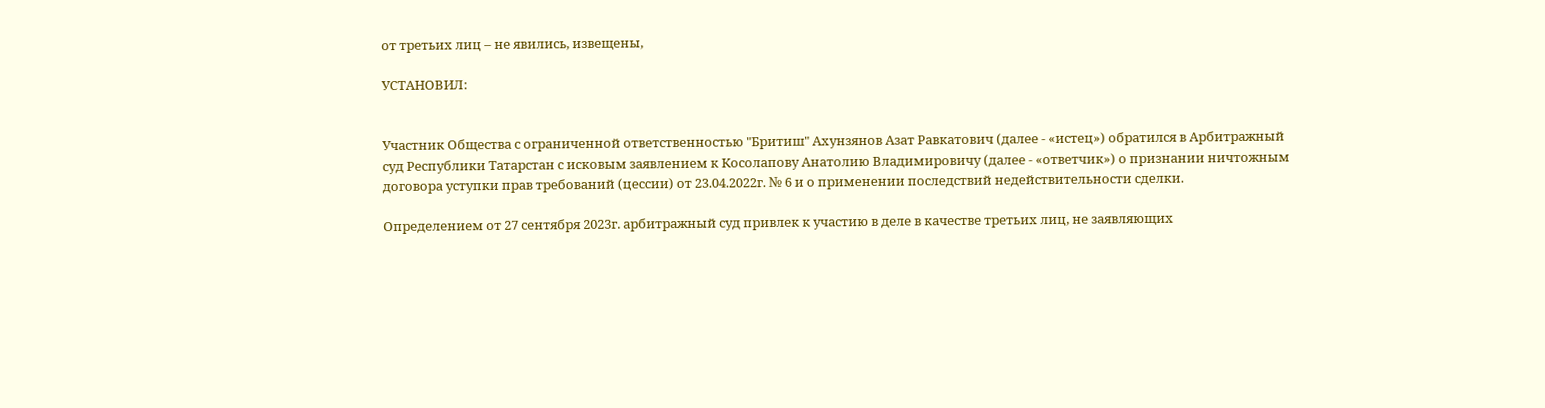от третьих лиц – не явились, извещены,

УСТАНОВИЛ:


Участник Общества с ограниченной ответственностью "Бритиш" Ахунзянов Азат Равкатович (далее - «истец») обратился в Арбитражный суд Республики Татарстан с исковым заявлением к Косолапову Анатолию Владимировичу (далее - «ответчик») о признании ничтожным договора уступки прав требований (цессии) от 23.04.2022г. № 6 и о применении последствий недействительности сделки.

Определением от 27 сентября 2023г. арбитражный суд привлек к участию в деле в качестве третьих лиц, не заявляющих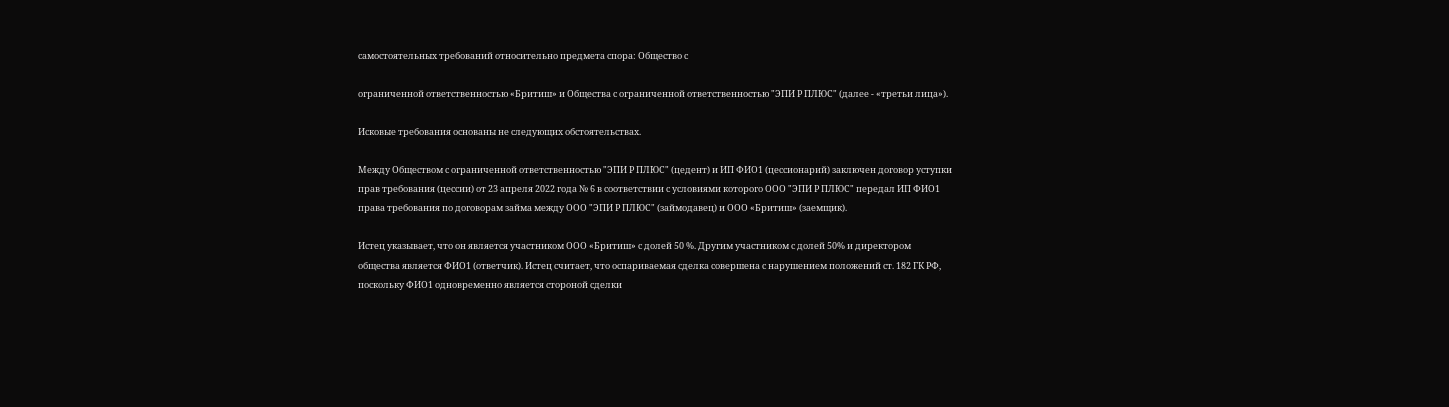самостоятельных требований относительно предмета спора: Общество с

ограниченной ответственностью «Бритиш» и Общества с ограниченной ответственностью "ЭПИ Р ПЛЮС" (далее - «третьи лица»).

Исковые требования основаны не следующих обстоятельствах.

Между Обществом с ограниченной ответственностью "ЭПИ Р ПЛЮС" (цедент) и ИП ФИО1 (цессионарий) заключен договор уступки прав требования (цессии) от 23 апреля 2022 года № 6 в соответствии с условиями которого ООО "ЭПИ Р ПЛЮС" передал ИП ФИО1 права требования по договорам займа между ООО "ЭПИ Р ПЛЮС" (займодавец) и ООО «Бритиш» (заемщик).

Истец указывает, что он является участником ООО «Бритиш» с долей 50 %. Другим участником с долей 50% и директором общества является ФИО1 (ответчик). Истец считает, что оспариваемая сделка совершена с нарушением положений ст. 182 ГК РФ, поскольку ФИО1 одновременно является стороной сделки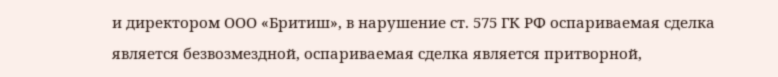и директором ООО «Бритиш», в нарушение ст. 575 ГК РФ оспариваемая сделка является безвозмездной, оспариваемая сделка является притворной,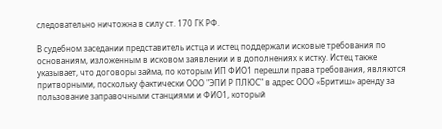следовательно ничтожна в силу ст. 170 ГК РФ.

В судебном заседании представитель истца и истец поддержали исковые требования по основаниям, изложенным в исковом заявлении и в дополнениях к истку. Истец также указывает, что договоры займа, по которым ИП ФИО1 перешли права требования, являются притворными, поскольку фактически ООО "ЭПИ Р ПЛЮС" в адрес ООО «Бритиш» аренду за пользование заправочными станциями и ФИО1, который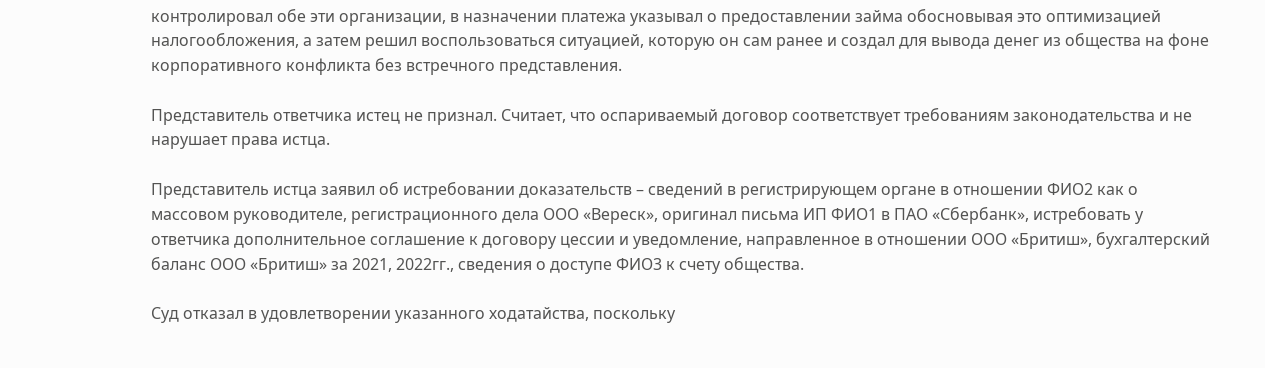контролировал обе эти организации, в назначении платежа указывал о предоставлении займа обосновывая это оптимизацией налогообложения, а затем решил воспользоваться ситуацией, которую он сам ранее и создал для вывода денег из общества на фоне корпоративного конфликта без встречного представления.

Представитель ответчика истец не признал. Считает, что оспариваемый договор соответствует требованиям законодательства и не нарушает права истца.

Представитель истца заявил об истребовании доказательств – сведений в регистрирующем органе в отношении ФИО2 как о массовом руководителе, регистрационного дела ООО «Вереск», оригинал письма ИП ФИО1 в ПАО «Сбербанк», истребовать у ответчика дополнительное соглашение к договору цессии и уведомление, направленное в отношении ООО «Бритиш», бухгалтерский баланс ООО «Бритиш» за 2021, 2022гг., сведения о доступе ФИО3 к счету общества.

Суд отказал в удовлетворении указанного ходатайства, поскольку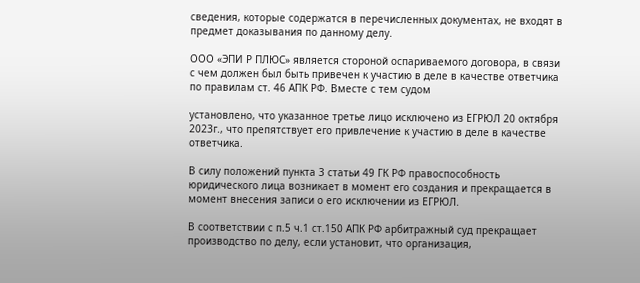сведения, которые содержатся в перечисленных документах, не входят в предмет доказывания по данному делу.

ООО «ЭПИ Р ПЛЮС» является стороной оспариваемого договора, в связи с чем должен был быть привечен к участию в деле в качестве ответчика по правилам ст. 46 АПК РФ. Вместе с тем судом

установлено, что указанное третье лицо исключено из ЕГРЮЛ 20 октября 2023г., что препятствует его привлечение к участию в деле в качестве ответчика.

В силу положений пункта 3 статьи 49 ГК РФ правоспособность юридического лица возникает в момент его создания и прекращается в момент внесения записи о его исключении из ЕГРЮЛ.

В соответствии с п.5 ч.1 ст.150 АПК РФ арбитражный суд прекращает производство по делу, если установит, что организация,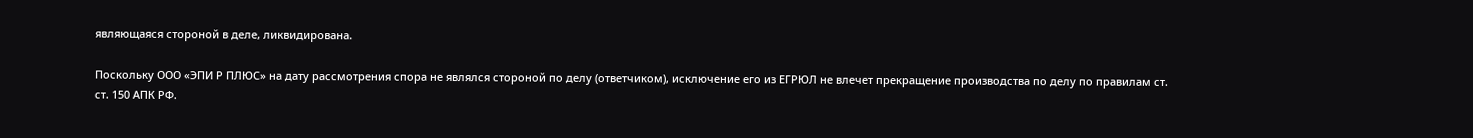являющаяся стороной в деле, ликвидирована.

Поскольку ООО «ЭПИ Р ПЛЮС» на дату рассмотрения спора не являлся стороной по делу (ответчиком), исключение его из ЕГРЮЛ не влечет прекращение производства по делу по правилам ст. ст. 150 АПК РФ.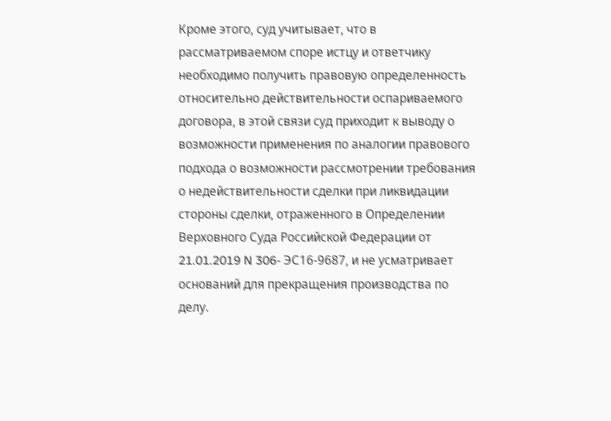Кроме этого, суд учитывает, что в рассматриваемом споре истцу и ответчику необходимо получить правовую определенность относительно действительности оспариваемого договора, в этой связи суд приходит к выводу о возможности применения по аналогии правового подхода о возможности рассмотрении требования о недействительности сделки при ликвидации стороны сделки, отраженного в Определении Верховного Суда Российской Федерации от 21.01.2019 N 306- ЭС16-9687, и не усматривает оснований для прекращения производства по делу.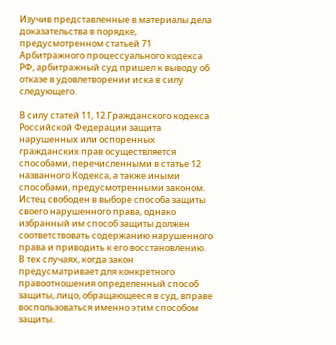Изучив представленные в материалы дела доказательства в порядке, предусмотренном статьей 71 Арбитражного процессуального кодекса РФ, арбитражный суд пришел к выводу об отказе в удовлетворении иска в силу следующего.

В силу статей 11, 12 Гражданского кодекса Российской Федерации защита нарушенных или оспоренных гражданских прав осуществляется способами, перечисленными в статье 12 названного Кодекса, а также иными способами, предусмотренными законом. Истец свободен в выборе способа защиты своего нарушенного права, однако избранный им способ защиты должен соответствовать содержанию нарушенного права и приводить к его восстановлению. В тех случаях, когда закон предусматривает для конкретного правоотношения определенный способ защиты, лицо, обращающееся в суд, вправе воспользоваться именно этим способом защиты.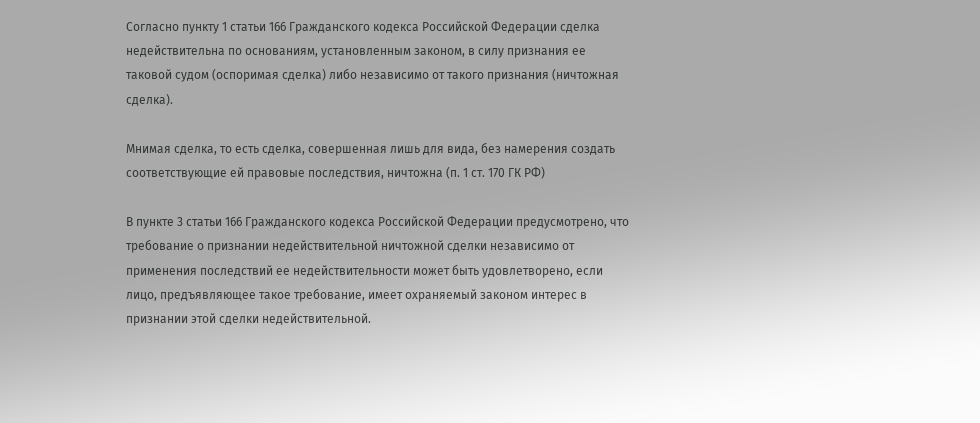Согласно пункту 1 статьи 166 Гражданского кодекса Российской Федерации сделка недействительна по основаниям, установленным законом, в силу признания ее таковой судом (оспоримая сделка) либо независимо от такого признания (ничтожная сделка).

Мнимая сделка, то есть сделка, совершенная лишь для вида, без намерения создать соответствующие ей правовые последствия, ничтожна (п. 1 ст. 170 ГК РФ)

В пункте 3 статьи 166 Гражданского кодекса Российской Федерации предусмотрено, что требование о признании недействительной ничтожной сделки независимо от применения последствий ее недействительности может быть удовлетворено, если лицо, предъявляющее такое требование, имеет охраняемый законом интерес в признании этой сделки недействительной.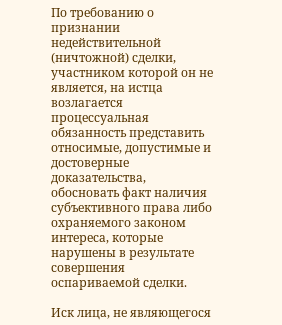По требованию о признании недействительной (ничтожной) сделки, участником которой он не является, на истца возлагается процессуальная обязанность представить относимые, допустимые и достоверные доказательства, обосновать факт наличия субъективного права либо охраняемого законом интереса, которые нарушены в результате совершения оспариваемой сделки.

Иск лица, не являющегося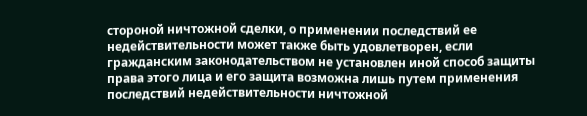стороной ничтожной сделки, о применении последствий ее недействительности может также быть удовлетворен, если гражданским законодательством не установлен иной способ защиты права этого лица и его защита возможна лишь путем применения последствий недействительности ничтожной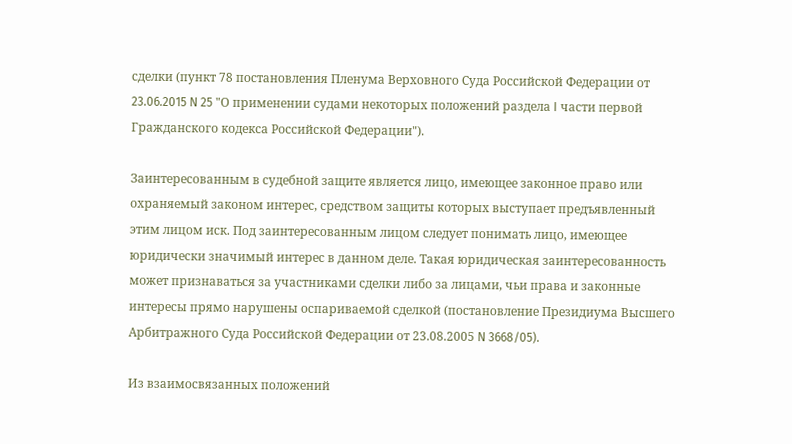сделки (пункт 78 постановления Пленума Верховного Суда Российской Федерации от 23.06.2015 N 25 "О применении судами некоторых положений раздела I части первой Гражданского кодекса Российской Федерации").

Заинтересованным в судебной защите является лицо, имеющее законное право или охраняемый законом интерес, средством защиты которых выступает предъявленный этим лицом иск. Под заинтересованным лицом следует понимать лицо, имеющее юридически значимый интерес в данном деле. Такая юридическая заинтересованность может признаваться за участниками сделки либо за лицами, чьи права и законные интересы прямо нарушены оспариваемой сделкой (постановление Президиума Высшего Арбитражного Суда Российской Федерации от 23.08.2005 N 3668/05).

Из взаимосвязанных положений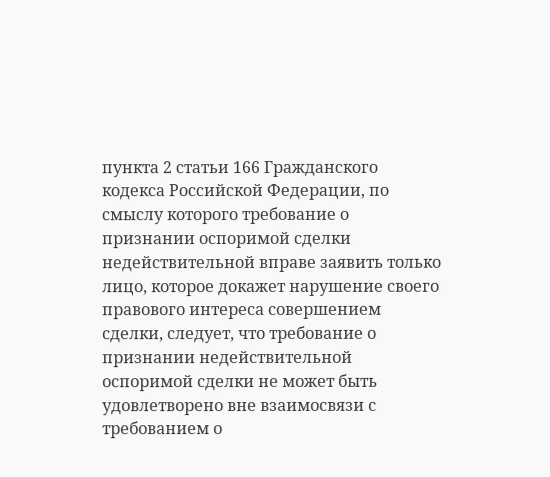пункта 2 статьи 166 Гражданского кодекса Российской Федерации, по смыслу которого требование о признании оспоримой сделки недействительной вправе заявить только лицо, которое докажет нарушение своего правового интереса совершением сделки, следует, что требование о признании недействительной оспоримой сделки не может быть удовлетворено вне взаимосвязи с требованием о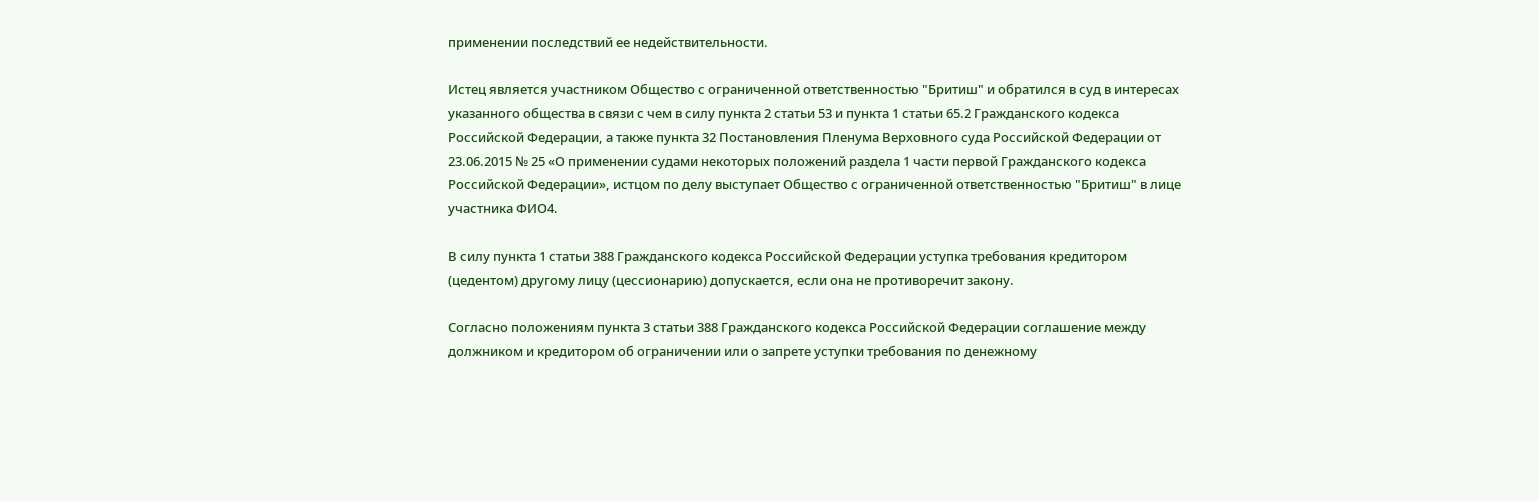применении последствий ее недействительности.

Истец является участником Общество с ограниченной ответственностью "Бритиш" и обратился в суд в интересах указанного общества в связи с чем в силу пункта 2 статьи 53 и пункта 1 статьи 65.2 Гражданского кодекса Российской Федерации, а также пункта 32 Постановления Пленума Верховного суда Российской Федерации от 23.06.2015 № 25 «О применении судами некоторых положений раздела 1 части первой Гражданского кодекса Российской Федерации», истцом по делу выступает Общество с ограниченной ответственностью "Бритиш" в лице участника ФИО4.

В силу пункта 1 статьи 388 Гражданского кодекса Российской Федерации уступка требования кредитором (цедентом) другому лицу (цессионарию) допускается, если она не противоречит закону.

Согласно положениям пункта 3 статьи 388 Гражданского кодекса Российской Федерации соглашение между должником и кредитором об ограничении или о запрете уступки требования по денежному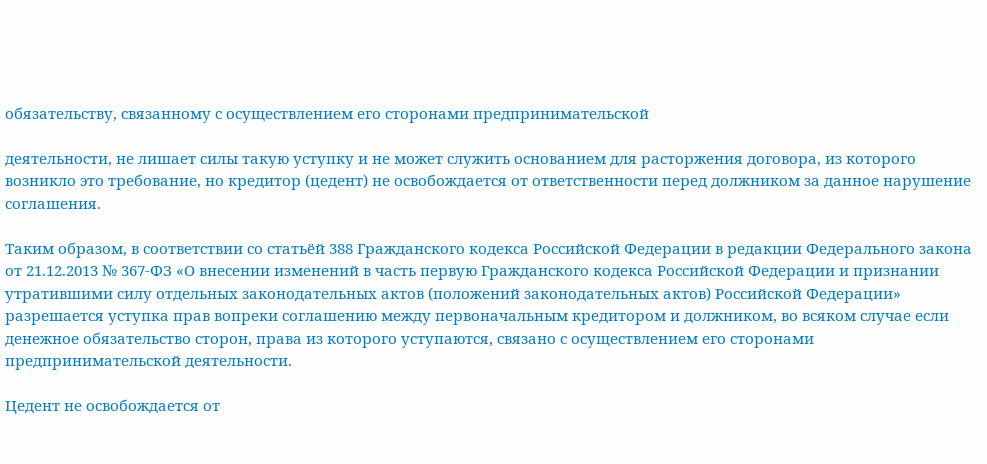обязательству, связанному с осуществлением его сторонами предпринимательской

деятельности, не лишает силы такую уступку и не может служить основанием для расторжения договора, из которого возникло это требование, но кредитор (цедент) не освобождается от ответственности перед должником за данное нарушение соглашения.

Таким образом, в соответствии со статьёй 388 Гражданского кодекса Российской Федерации в редакции Федерального закона от 21.12.2013 № 367-ФЗ «О внесении изменений в часть первую Гражданского кодекса Российской Федерации и признании утратившими силу отдельных законодательных актов (положений законодательных актов) Российской Федерации» разрешается уступка прав вопреки соглашению между первоначальным кредитором и должником, во всяком случае если денежное обязательство сторон, права из которого уступаются, связано с осуществлением его сторонами предпринимательской деятельности.

Цедент не освобождается от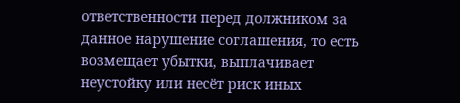ответственности перед должником за данное нарушение соглашения, то есть возмещает убытки, выплачивает неустойку или несёт риск иных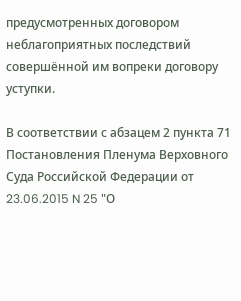предусмотренных договором неблагоприятных последствий совершённой им вопреки договору уступки.

В соответствии с абзацем 2 пункта 71 Постановления Пленума Верховного Суда Российской Федерации от 23.06.2015 N 25 "О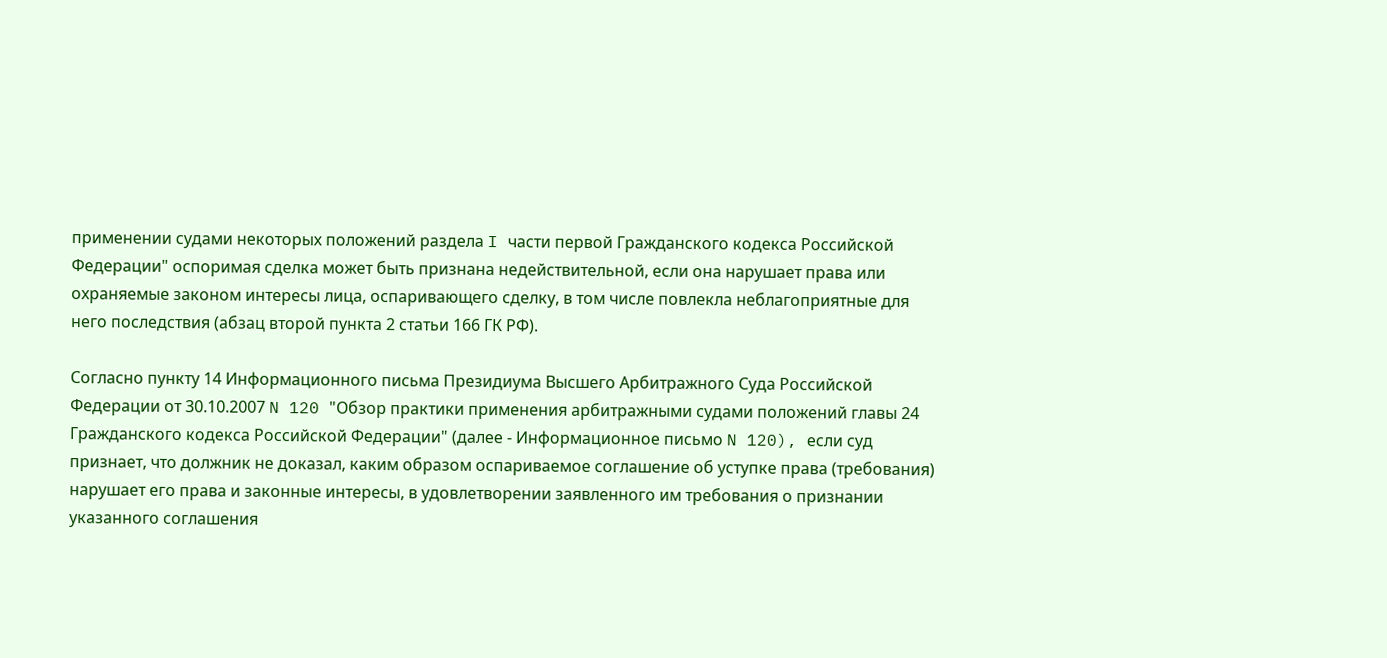применении судами некоторых положений раздела I части первой Гражданского кодекса Российской Федерации" оспоримая сделка может быть признана недействительной, если она нарушает права или охраняемые законом интересы лица, оспаривающего сделку, в том числе повлекла неблагоприятные для него последствия (абзац второй пункта 2 статьи 166 ГК РФ).

Согласно пункту 14 Информационного письма Президиума Высшего Арбитражного Суда Российской Федерации от 30.10.2007 N 120 "Обзор практики применения арбитражными судами положений главы 24 Гражданского кодекса Российской Федерации" (далее - Информационное письмо N 120), если суд признает, что должник не доказал, каким образом оспариваемое соглашение об уступке права (требования) нарушает его права и законные интересы, в удовлетворении заявленного им требования о признании указанного соглашения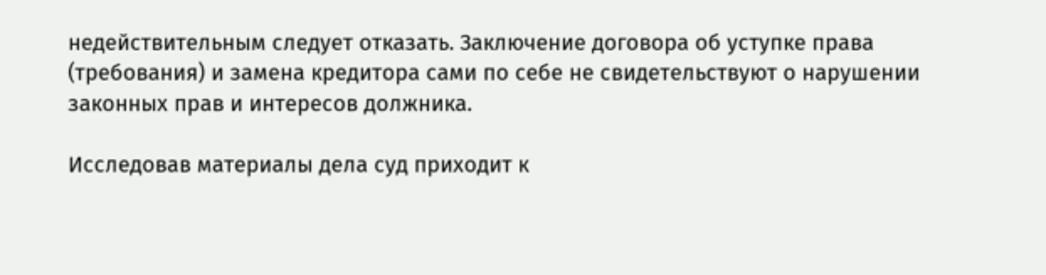недействительным следует отказать. Заключение договора об уступке права (требования) и замена кредитора сами по себе не свидетельствуют о нарушении законных прав и интересов должника.

Исследовав материалы дела суд приходит к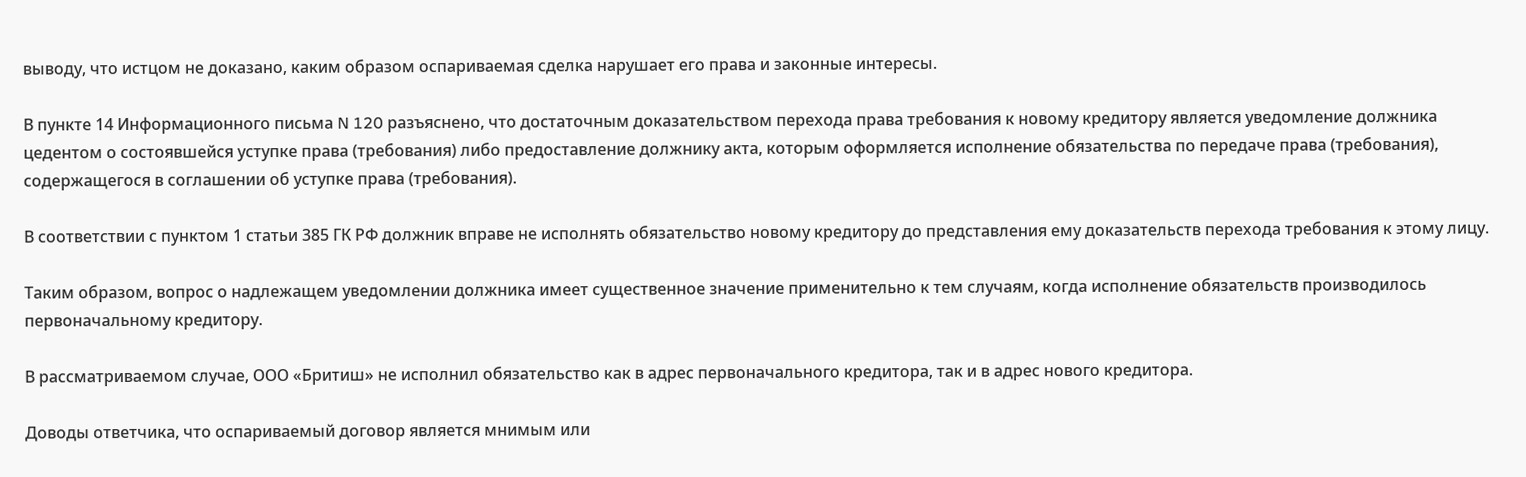выводу, что истцом не доказано, каким образом оспариваемая сделка нарушает его права и законные интересы.

В пункте 14 Информационного письма N 120 разъяснено, что достаточным доказательством перехода права требования к новому кредитору является уведомление должника цедентом о состоявшейся уступке права (требования) либо предоставление должнику акта, которым оформляется исполнение обязательства по передаче права (требования), содержащегося в соглашении об уступке права (требования).

В соответствии с пунктом 1 статьи 385 ГК РФ должник вправе не исполнять обязательство новому кредитору до представления ему доказательств перехода требования к этому лицу.

Таким образом, вопрос о надлежащем уведомлении должника имеет существенное значение применительно к тем случаям, когда исполнение обязательств производилось первоначальному кредитору.

В рассматриваемом случае, ООО «Бритиш» не исполнил обязательство как в адрес первоначального кредитора, так и в адрес нового кредитора.

Доводы ответчика, что оспариваемый договор является мнимым или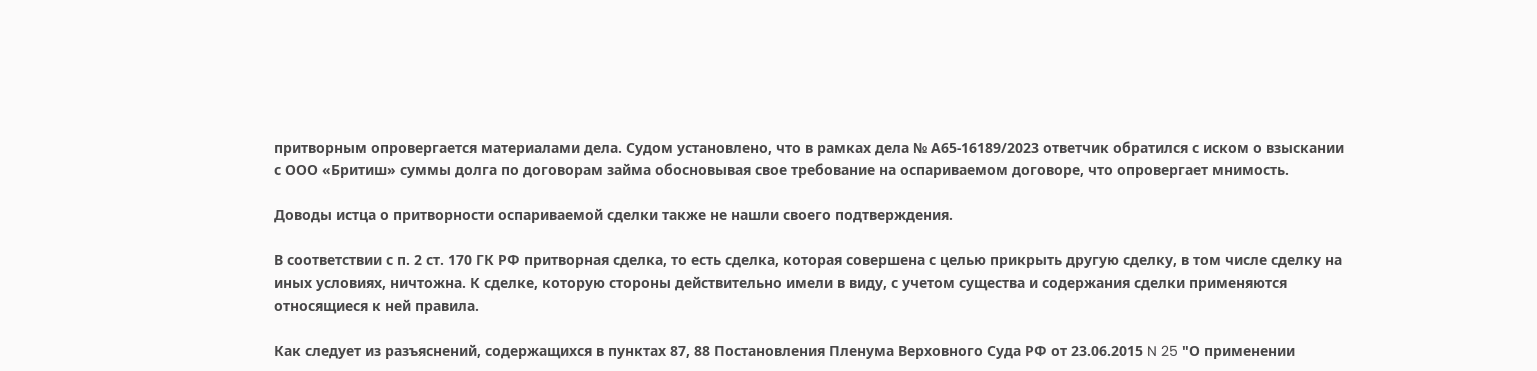притворным опровергается материалами дела. Судом установлено, что в рамках дела № А65-16189/2023 ответчик обратился с иском о взыскании с ООО «Бритиш» суммы долга по договорам займа обосновывая свое требование на оспариваемом договоре, что опровергает мнимость.

Доводы истца о притворности оспариваемой сделки также не нашли своего подтверждения.

В соответствии с п. 2 ст. 170 ГК РФ притворная сделка, то есть сделка, которая совершена с целью прикрыть другую сделку, в том числе сделку на иных условиях, ничтожна. К сделке, которую стороны действительно имели в виду, с учетом существа и содержания сделки применяются относящиеся к ней правила.

Как следует из разъяснений, содержащихся в пунктах 87, 88 Постановления Пленума Верховного Суда РФ от 23.06.2015 N 25 "О применении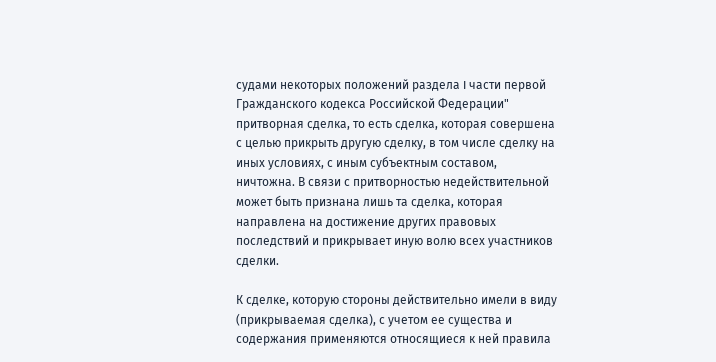судами некоторых положений раздела I части первой Гражданского кодекса Российской Федерации" притворная сделка, то есть сделка, которая совершена с целью прикрыть другую сделку, в том числе сделку на иных условиях, с иным субъектным составом, ничтожна. В связи с притворностью недействительной может быть признана лишь та сделка, которая направлена на достижение других правовых последствий и прикрывает иную волю всех участников сделки.

К сделке, которую стороны действительно имели в виду (прикрываемая сделка), с учетом ее существа и содержания применяются относящиеся к ней правила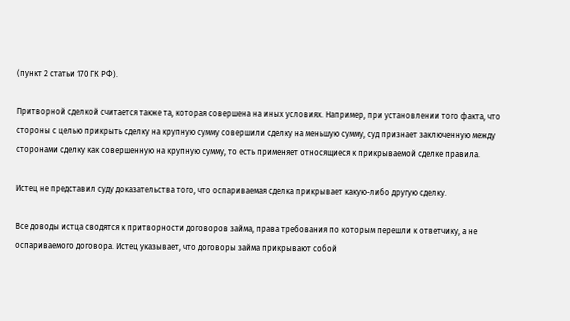(пункт 2 статьи 170 ГК РФ).

Притворной сделкой считается также та, которая совершена на иных условиях. Например, при установлении того факта, что стороны с целью прикрыть сделку на крупную сумму совершили сделку на меньшую сумму, суд признает заключенную между сторонами сделку как совершенную на крупную сумму, то есть применяет относящиеся к прикрываемой сделке правила.

Истец не представил суду доказательства того, что оспариваемая сделка прикрывает какую-либо другую сделку.

Все доводы истца сводятся к притворности договоров займа, права требования по которым перешли к ответчику, а не оспариваемого договора. Истец указывает, что договоры займа прикрывают собой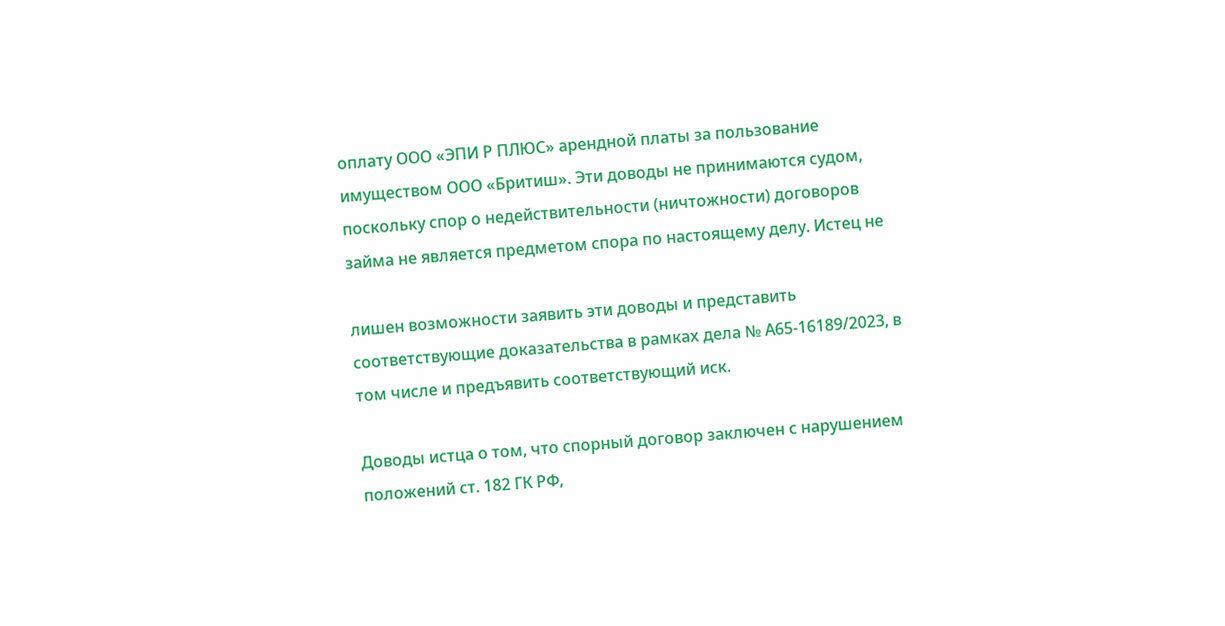оплату ООО «ЭПИ Р ПЛЮС» арендной платы за пользование имуществом ООО «Бритиш». Эти доводы не принимаются судом, поскольку спор о недействительности (ничтожности) договоров займа не является предметом спора по настоящему делу. Истец не

лишен возможности заявить эти доводы и представить соответствующие доказательства в рамках дела № А65-16189/2023, в том числе и предъявить соответствующий иск.

Доводы истца о том, что спорный договор заключен с нарушением положений ст. 182 ГК РФ,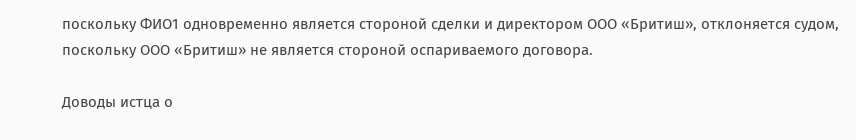поскольку ФИО1 одновременно является стороной сделки и директором ООО «Бритиш», отклоняется судом, поскольку ООО «Бритиш» не является стороной оспариваемого договора.

Доводы истца о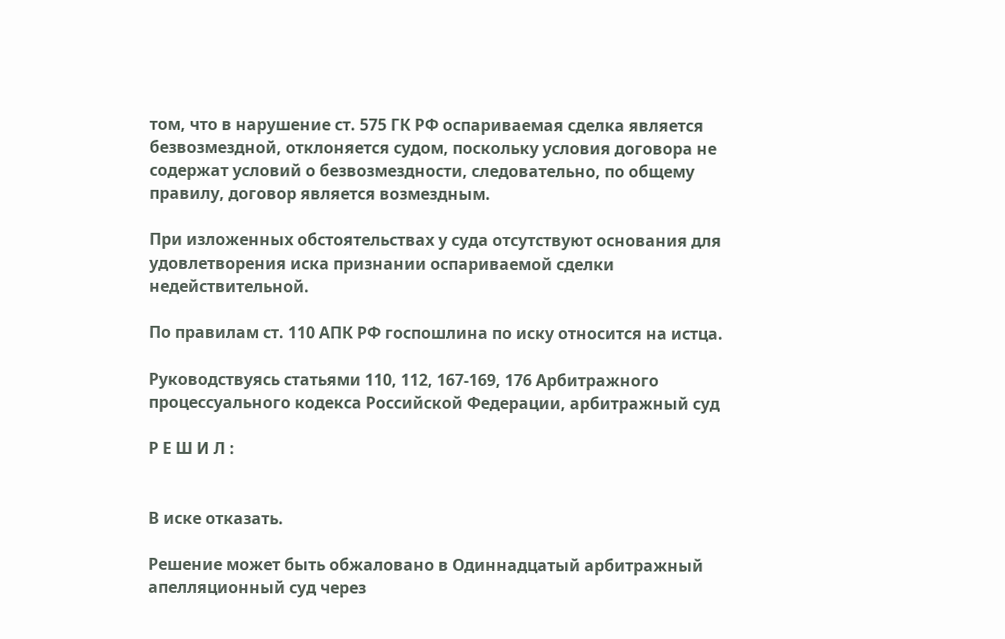том, что в нарушение ст. 575 ГК РФ оспариваемая сделка является безвозмездной, отклоняется судом, поскольку условия договора не содержат условий о безвозмездности, следовательно, по общему правилу, договор является возмездным.

При изложенных обстоятельствах у суда отсутствуют основания для удовлетворения иска признании оспариваемой сделки недействительной.

По правилам ст. 110 АПК РФ госпошлина по иску относится на истца.

Руководствуясь статьями 110, 112, 167-169, 176 Арбитражного процессуального кодекса Российской Федерации, арбитражный суд

Р Е Ш И Л :


В иске отказать.

Решение может быть обжаловано в Одиннадцатый арбитражный апелляционный суд через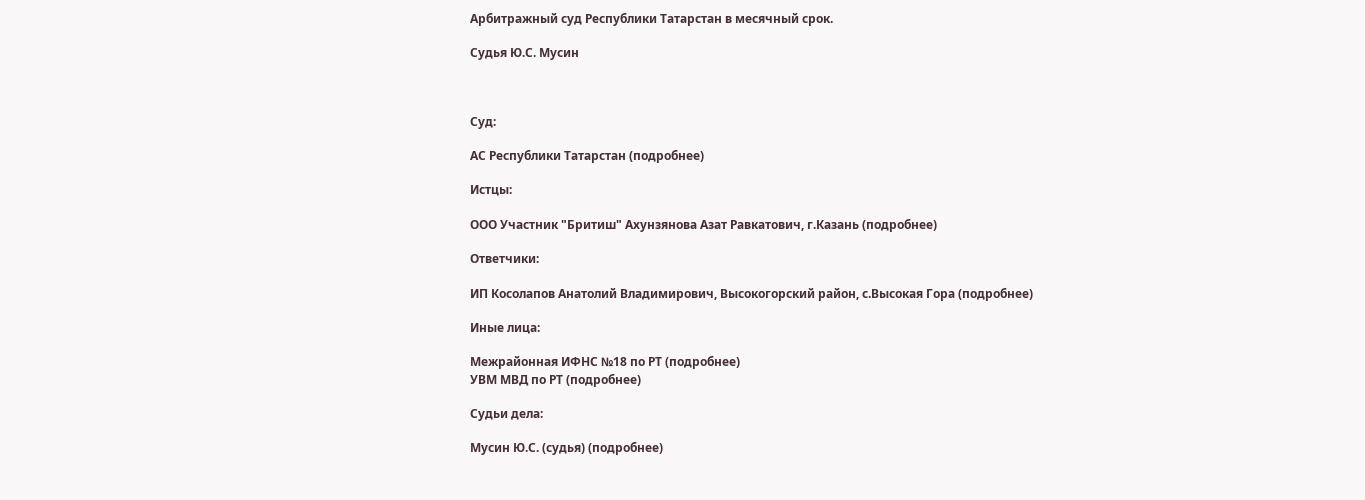Арбитражный суд Республики Татарстан в месячный срок.

Судья Ю.С. Мусин



Суд:

АС Республики Татарстан (подробнее)

Истцы:

ООО Участник "Бритиш" Ахунзянова Азат Равкатович, г.Казань (подробнее)

Ответчики:

ИП Косолапов Анатолий Владимирович, Высокогорский район, с.Высокая Гора (подробнее)

Иные лица:

Межрайонная ИФНС №18 по РТ (подробнее)
УВМ МВД по РТ (подробнее)

Судьи дела:

Мусин Ю.С. (судья) (подробнее)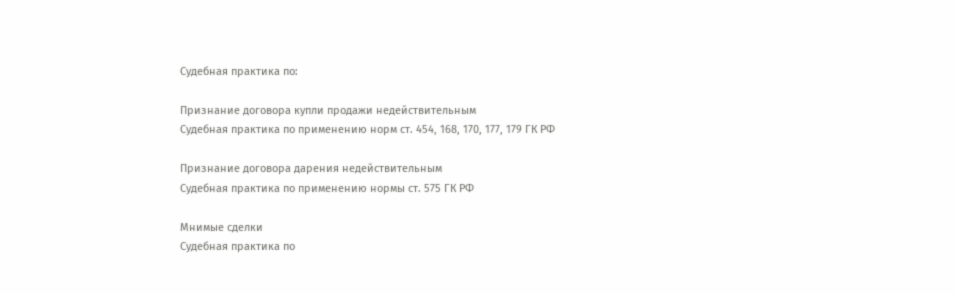Судебная практика по:

Признание договора купли продажи недействительным
Судебная практика по применению норм ст. 454, 168, 170, 177, 179 ГК РФ

Признание договора дарения недействительным
Судебная практика по применению нормы ст. 575 ГК РФ

Мнимые сделки
Судебная практика по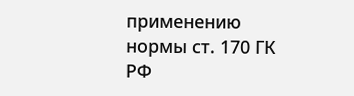применению нормы ст. 170 ГК РФ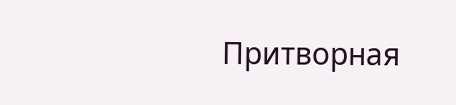Притворная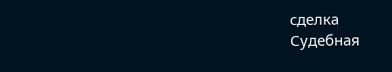сделка
Судебная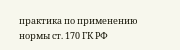практика по применению нормы ст. 170 ГК РФ